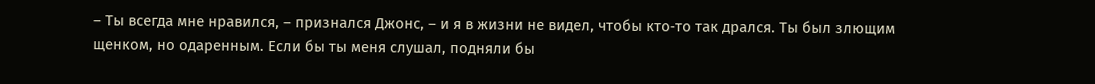– Ты всегда мне нравился, – признался Джонс, – и я в жизни не видел, чтобы кто‑то так дрался. Ты был злющим щенком, но одаренным. Если бы ты меня слушал, подняли бы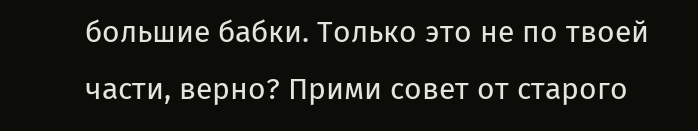большие бабки. Только это не по твоей части, верно? Прими совет от старого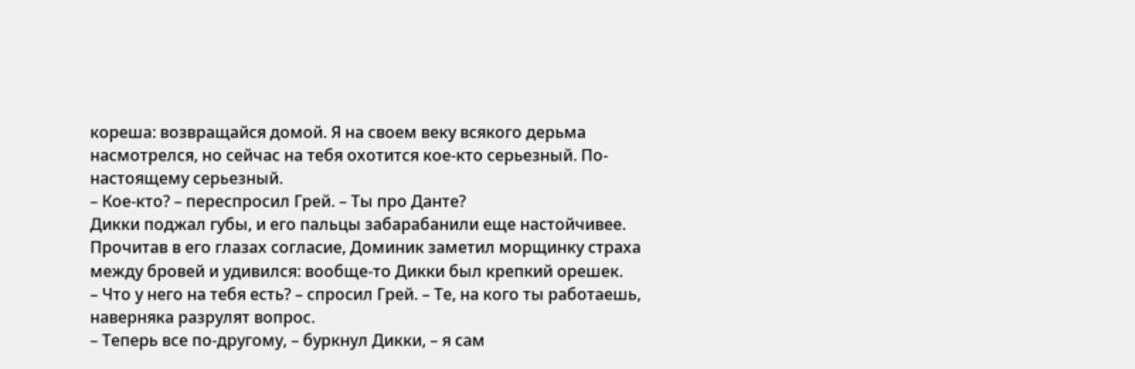кореша: возвращайся домой. Я на своем веку всякого дерьма насмотрелся, но сейчас на тебя охотится кое-кто серьезный. По-настоящему серьезный.
– Кое-кто? – переспросил Грей. – Ты про Данте?
Дикки поджал губы, и его пальцы забарабанили еще настойчивее. Прочитав в его глазах согласие, Доминик заметил морщинку страха между бровей и удивился: вообще‑то Дикки был крепкий орешек.
– Что у него на тебя есть? – спросил Грей. – Те, на кого ты работаешь, наверняка разрулят вопрос.
– Теперь все по-другому, – буркнул Дикки, – я сам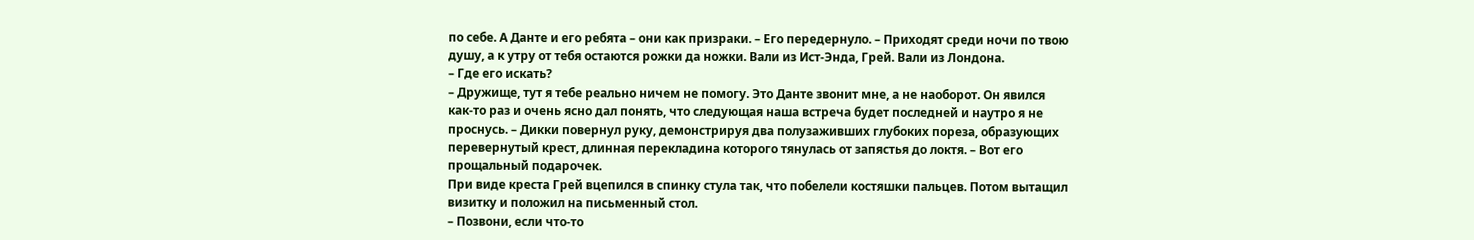по себе. А Данте и его ребята – они как призраки. – Его передернуло. – Приходят среди ночи по твою душу, а к утру от тебя остаются рожки да ножки. Вали из Ист-Энда, Грей. Вали из Лондона.
– Где его искать?
– Дружище, тут я тебе реально ничем не помогу. Это Данте звонит мне, а не наоборот. Он явился как‑то раз и очень ясно дал понять, что следующая наша встреча будет последней и наутро я не проснусь. – Дикки повернул руку, демонстрируя два полузаживших глубоких пореза, образующих перевернутый крест, длинная перекладина которого тянулась от запястья до локтя. – Вот его прощальный подарочек.
При виде креста Грей вцепился в спинку стула так, что побелели костяшки пальцев. Потом вытащил визитку и положил на письменный стол.
– Позвони, если что‑то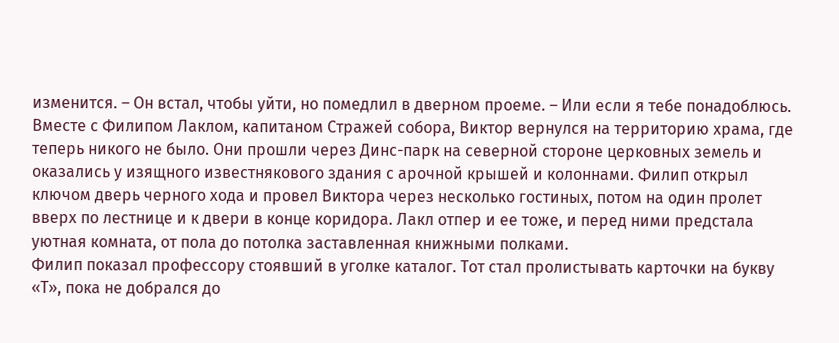изменится. – Он встал, чтобы уйти, но помедлил в дверном проеме. – Или если я тебе понадоблюсь.
Вместе с Филипом Лаклом, капитаном Стражей собора, Виктор вернулся на территорию храма, где теперь никого не было. Они прошли через Динс-парк на северной стороне церковных земель и оказались у изящного известнякового здания с арочной крышей и колоннами. Филип открыл ключом дверь черного хода и провел Виктора через несколько гостиных, потом на один пролет вверх по лестнице и к двери в конце коридора. Лакл отпер и ее тоже, и перед ними предстала уютная комната, от пола до потолка заставленная книжными полками.
Филип показал профессору стоявший в уголке каталог. Тот стал пролистывать карточки на букву «Т», пока не добрался до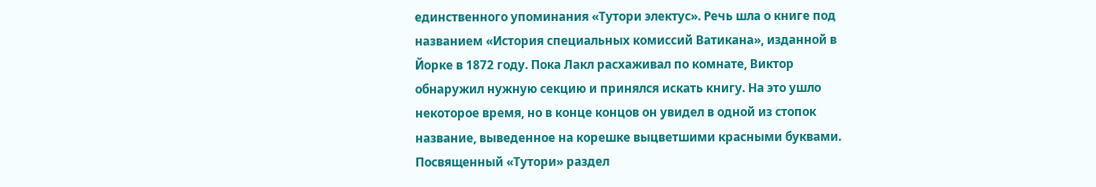единственного упоминания «Тутори электус». Речь шла о книге под названием «История специальных комиссий Ватикана», изданной в Йорке в 1872 году. Пока Лакл расхаживал по комнате, Виктор обнаружил нужную секцию и принялся искать книгу. На это ушло некоторое время, но в конце концов он увидел в одной из стопок название, выведенное на корешке выцветшими красными буквами.
Посвященный «Тутори» раздел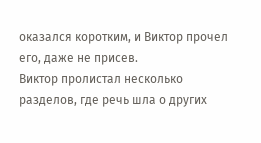оказался коротким, и Виктор прочел его, даже не присев.
Виктор пролистал несколько разделов, где речь шла о других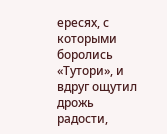ересях, с которыми боролись «Тутори», и вдруг ощутил дрожь радости,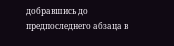добравшись до предпоследнего абзаца в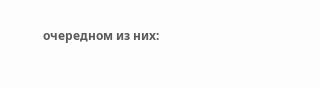очередном из них: